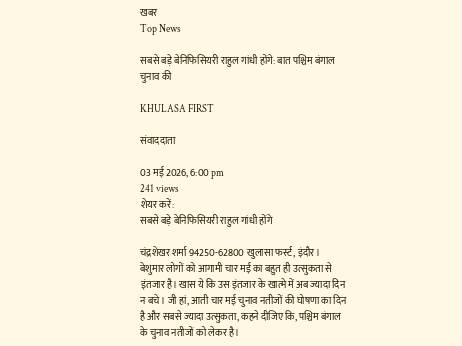खबर
Top News

सबसे बड़े बेनिफिसियरी राहुल गांधी होंगे: बात पश्चिम बंगाल चुनाव की

KHULASA FIRST

संवाददाता

03 मई 2026, 6:00 pm
241 views
शेयर करें:
सबसे बड़े बेनिफिसियरी राहुल गांधी होंगे

चंद्रशेखर शर्मा 94250-62800 खुलासा फर्स्ट, इंदौर।
बेशुमार लोगों को आगामी चार मई का बहुत ही उत्सुकता से इंतजार है। खास ये कि उस इंतजार के खात्मे में अब ज्यादा दिन न बचे। जी हां, आती चार मई चुनाव नतीजों की घोषणा का दिन है और सबसे ज्यादा उत्सुकता, कहने दीजिए कि, पश्चिम बंगाल के चुनाव नतीजों को लेकर है।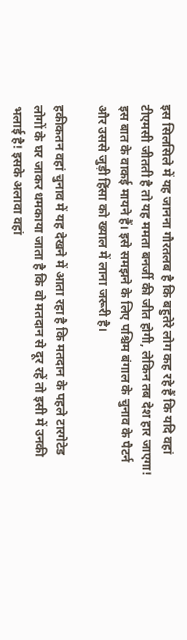इस सिलसिले में यह जानना गौरतलब है कि बहुतेरे लोग कह रहे हैं कि यदि वहां टीएमसी जीतती है तो यह ममता बनर्जी की जीत होगी, लेकिन तब देश हार जाएगा! इस बात के वाकई मायने हैं। इसे समझने के लिए पश्चिम बंगाल के चुनाव के पैटर्न और उससे जुड़ी हिंसा को ख्याल में लाना जरूरी है।

हकीकतन वहां चुनाव में यह देखने में आता रहा है कि मतदान के पहले टारगेटेड लोगों के घर जाकर धमकाया जाता है कि वो मतदान से दूर रहें तो इसी में उनकी भलाई है! इसके अलावा वहां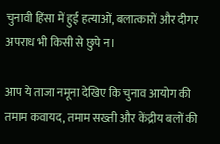चुनावी हिंसा में हुई हत्याओं, बलात्कारों और दीगर अपराध भी किसी से छुपे न।

आप ये ताजा नमूना देखिए कि चुनाव आयोग की तमाम कवायद, तमाम सख्ती और केंद्रीय बलों की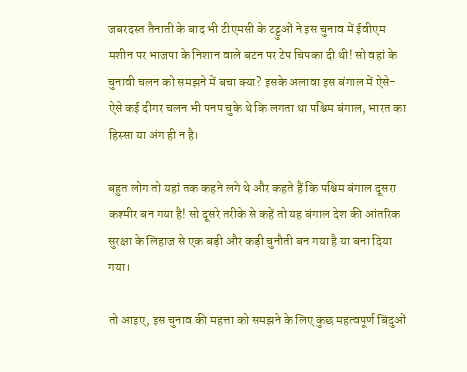जबरदस्त तैनाती के बाद भी टीएमसी के टट्टुओं ने इस चुनाव में ईवीएम मशीन पर भाजपा के निशान वाले बटन पर टेप चिपका दी थी! सो वहां के चुनावी चलन को समझने में बचा क्या? इसके अलावा इस बंगाल में ऐसे-ऐसे कई दीगर चलन भी पनप चुके थे कि लगता था पश्चिम बंगाल, भारत का हिस्सा या अंग ही न है।

बहुत लोग तो यहां तक कहने लगे थे और कहते हैं कि पश्चिम बंगाल दूसरा कश्मीर बन गया है! सो दूसरे तरीके से कहें तो यह बंगाल देश की आंतरिक सुरक्षा के लिहाज से एक बड़ी और कड़ी चुनौती बन गया है या बना दिया गया।

तो आइए, इस चुनाव की महत्ता को समझने के लिए कुछ महत्वपूर्ण बिंदुओं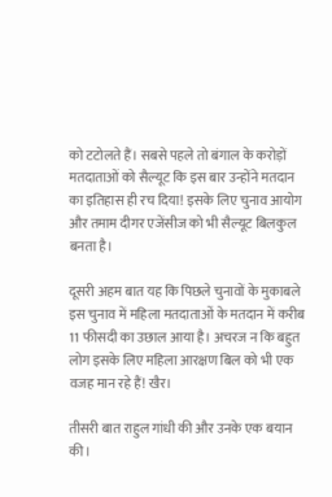को टटोलते हैं। सबसे पहले तो बंगाल के करोड़ों मतदाताओं को सैल्यूट कि इस बार उन्होंने मतदान का इतिहास ही रच दिया! इसके लिए चुनाव आयोग और तमाम दीगर एजेंसीज को भी सैल्यूट बिलकुल बनता है।

दूसरी अहम बात यह कि पिछले चुनावों के मुकाबले इस चुनाव में महिला मतदाताओं के मतदान में करीब 11 फीसदी का उछाल आया है। अचरज न कि बहुत लोग इसके लिए महिला आरक्षण बिल को भी एक वजह मान रहे हैं! खैर।

तीसरी बात राहुल गांधी की और उनके एक बयान की।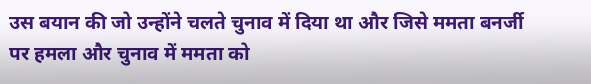उस बयान की जो उन्होंने चलते चुनाव में दिया था और जिसे ममता बनर्जी पर हमला और चुनाव में ममता को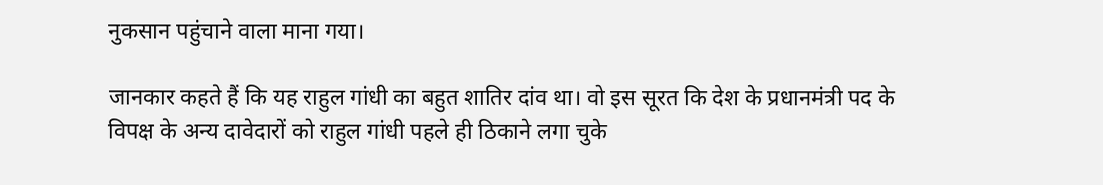नुकसान पहुंचाने वाला माना गया।

जानकार कहते हैं कि यह राहुल गांधी का बहुत शातिर दांव था। वो इस सूरत कि देश के प्रधानमंत्री पद के विपक्ष के अन्य दावेदारों को राहुल गांधी पहले ही ठिकाने लगा चुके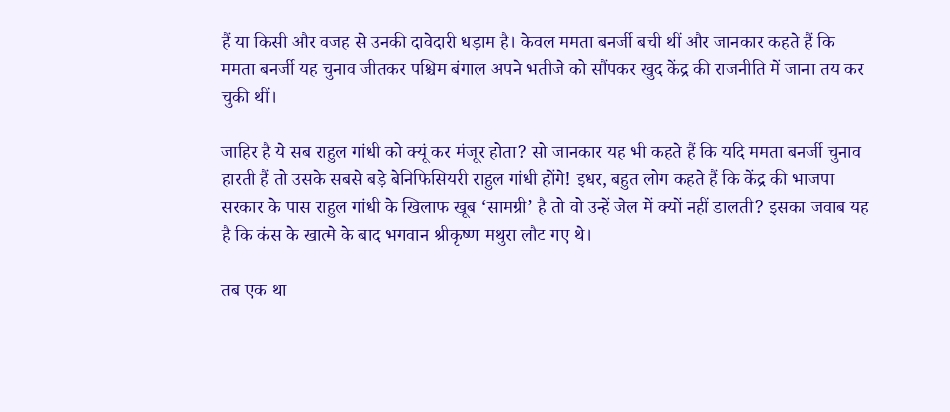हैं या किसी और वजह से उनकी दावेदारी धड़ाम है। केवल ममता बनर्जी बची थीं और जानकार कहते हैं कि ममता बनर्जी यह चुनाव जीतकर पश्चिम बंगाल अपने भतीजे को सौंपकर खुद केंद्र की राजनीति में जाना तय कर चुकी थीं।

जाहिर है ये सब राहुल गांधी को क्यूं कर मंजूर होता? सो जानकार यह भी कहते हैं कि यदि ममता बनर्जी चुनाव हारती हैं तो उसके सबसे बड़े बेनिफिसियरी राहुल गांधी होंगे! इधर, बहुत लोग कहते हैं कि केंद्र की भाजपा सरकार के पास राहुल गांधी के खिलाफ खूब ‘सामग्री’ है तो वो उन्हें जेल में क्यों नहीं डालती? इसका जवाब यह है कि कंस के खात्मे के बाद भगवान श्रीकृष्ण मथुरा लौट गए थे।

तब एक था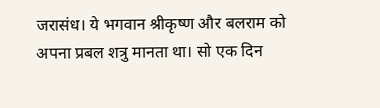जरासंध। ये भगवान श्रीकृष्ण और बलराम को अपना प्रबल शत्रु मानता था। सो एक दिन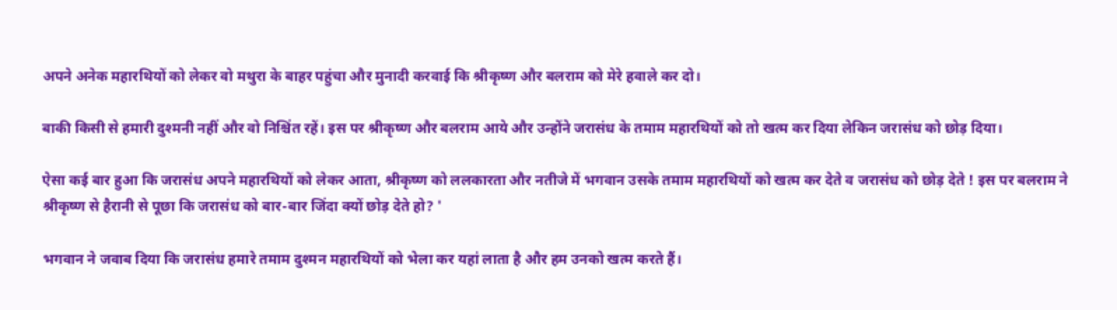अपने अनेक महारथियों को लेकर वो मथुरा के बाहर पहुंचा और मुनादी करवाई कि श्रीकृष्ण और बलराम को मेरे हवाले कर दो।

बाकी किसी से हमारी दुश्मनी नहीं और वो निश्चिंत रहें। इस पर श्रीकृष्ण और बलराम आये और उन्होंने जरासंध के तमाम महारथियों को तो खत्म कर दिया लेकिन जरासंध को छोड़ दिया।

ऐसा कई बार हुआ कि जरासंध अपने महारथियों को लेकर आता, श्रीकृष्ण को ललकारता और नतीजे में भगवान उसके तमाम महारथियों को खत्म कर देते व जरासंध को छोड़ देते ! इस पर बलराम ने श्रीकृष्ण से हैरानी से पूछा कि जरासंध को बार-बार जिंदा क्यों छोड़ देते हो? '

भगवान ने जवाब दिया कि जरासंध हमारे तमाम दुश्मन महारथियों को भेला कर यहां लाता है और हम उनको खत्म करते हैं।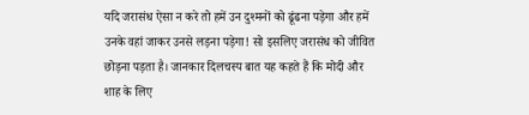यदि जरासंध ऐसा न करे तो हमें उन दुश्मनों को ढूंढना पड़ेगा और हमें उनके वहां जाकर उनसे लड़ना पड़ेगा! सो इसलिए जरासंध को जीवित छोड़ना पड़ता है। जानकार दिलचस्प बात यह कहते हैं कि मोदी और शाह के लिए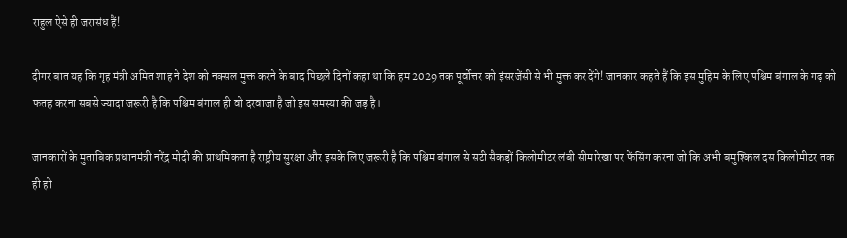राहुल ऐसे ही जरासंध हैं!

दीगर बात यह कि गृह मंत्री अमित शाह ने देश को नक्सल मुक्त करने के बाद पिछले दिनों कहा था कि हम 2029 तक पूर्वोत्तर को इंसरजेंसी से भी मुक्त कर देंगे! जानकार कहते हैं कि इस मुहिम के लिए पश्चिम बंगाल के गढ़ को फतह करना सबसे ज्यादा जरूरी है कि पश्चिम बंगाल ही वो दरवाजा है जो इस समस्या की जड़ है।

जानकारों के मुताबिक प्रधानमंत्री नरेंद्र मोदी की प्राथमिकता है राष्ट्रीय सुरक्षा और इसके लिए जरूरी है कि पश्चिम बंगाल से सटी सैकड़ों किलोमीटर लंबी सीमारेखा पर फेंसिंग करना जो कि अभी बमुश्किल दस किलोमीटर तक ही हो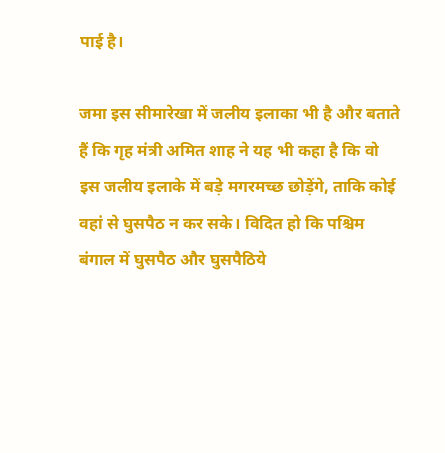पाई है।

जमा इस सीमारेखा में जलीय इलाका भी है और बताते हैं कि गृह मंत्री अमित शाह ने यह भी कहा है कि वो इस जलीय इलाके में बड़े मगरमच्छ छोड़ेंगे, ताकि कोई वहां से घुसपैठ न कर सके। विदित हो कि पश्चिम बंगाल में घुसपैठ और घुसपैठिये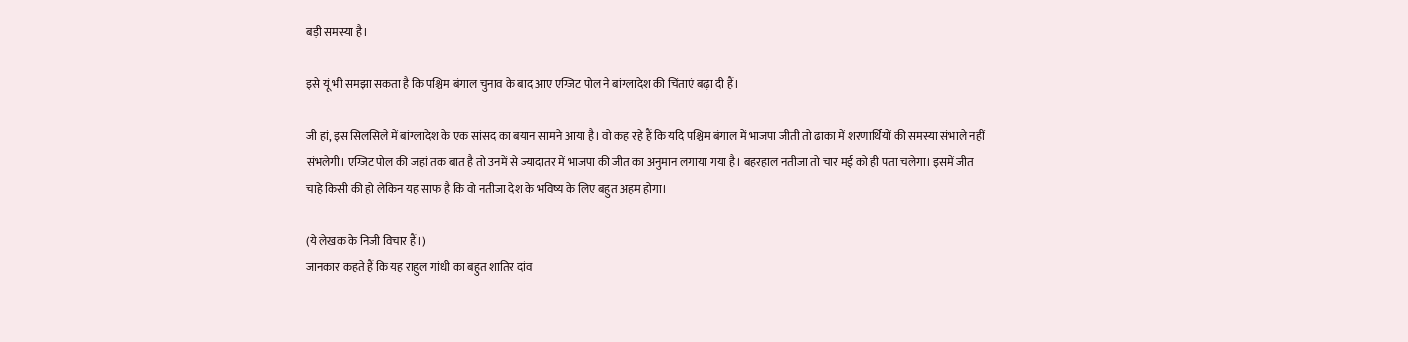बड़ी समस्या है।

इसे यूं भी समझा सकता है कि पश्चिम बंगाल चुनाव के बाद आए एग्जिट पोल ने बांग्लादेश की चिंताएं बढ़ा दी हैं।

जी हां, इस सिलसिले में बांग्लादेश के एक सांसद का बयान सामने आया है। वो कह रहे हैं कि यदि पश्चिम बंगाल में भाजपा जीती तो ढाका में शरणार्थियों की समस्या संभाले नहीं संभलेगी। एग्जिट पोल की जहां तक बात है तो उनमें से ज्यादातर में भाजपा की जीत का अनुमान लगाया गया है। बहरहाल नतीजा तो चार मई को ही पता चलेगा। इसमें जीत चाहे किसी की हो लेकिन यह साफ है कि वो नतीजा देश के भविष्य के लिए बहुत अहम होगा।

(ये लेखक के निजी विचार हैं।)
जानकार कहते हैं कि यह राहुल गांधी का बहुत शातिर दांव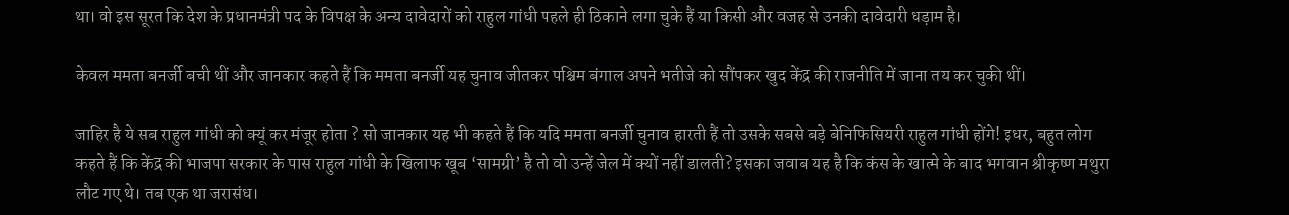था। वो इस सूरत कि देश के प्रधानमंत्री पद के विपक्ष के अन्य दावेदारों को राहुल गांधी पहले ही ठिकाने लगा चुके हैं या किसी और वजह से उनकी दावेदारी धड़ाम है।

केवल ममता बनर्जी बची थीं और जानकार कहते हैं कि ममता बनर्जी यह चुनाव जीतकर पश्चिम बंगाल अपने भतीजे को सौंपकर खुद केंद्र की राजनीति में जाना तय कर चुकी थीं।

जाहिर है ये सब राहुल गांधी को क्यूं कर मंजूर होता ? सो जानकार यह भी कहते हैं कि यदि ममता बनर्जी चुनाव हारती हैं तो उसके सबसे बड़े बेनिफिसियरी राहुल गांधी होंगे! इधर, बहुत लोग कहते हैं कि केंद्र की भाजपा सरकार के पास राहुल गांधी के खिलाफ खूब ‘सामग्री’ है तो वो उन्हें जेल में क्यों नहीं डालती? इसका जवाब यह है कि कंस के खात्मे के बाद भगवान श्रीकृष्ण मथुरा लौट गए थे। तब एक था जरासंध।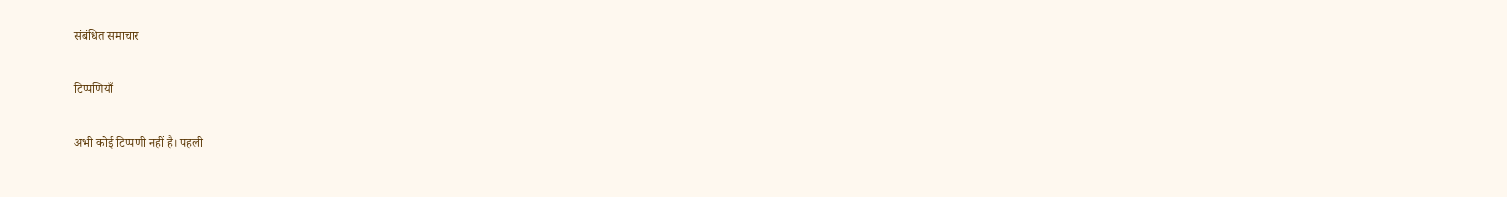संबंधित समाचार

टिप्पणियाँ

अभी कोई टिप्पणी नहीं है। पहली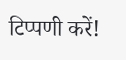टिप्पणी करें!